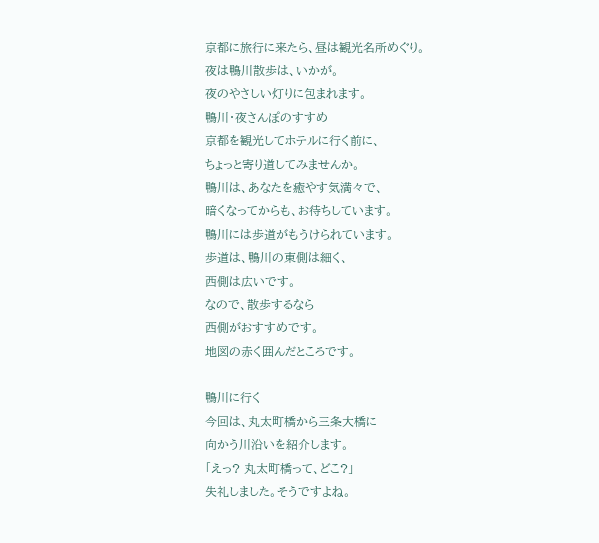京都に旅行に来たら、昼は観光名所めぐり。
夜は鴨川散歩は、いかが。
夜のやさしい灯りに包まれます。
鴨川・夜さんぽのすすめ
京都を観光してホテルに行く前に、
ちょっと寄り道してみませんか。
鴨川は、あなたを癒やす気満々で、
暗くなってからも、お待ちしています。
鴨川には歩道がもうけられています。
歩道は、鴨川の東側は細く、
西側は広いです。
なので、散歩するなら
西側がおすすめです。
地図の赤く囲んだところです。

鴨川に行く
今回は、丸太町橋から三条大橋に
向かう川沿いを紹介します。
「えっ? 丸太町橋って、どこ?」
失礼しました。そうですよね。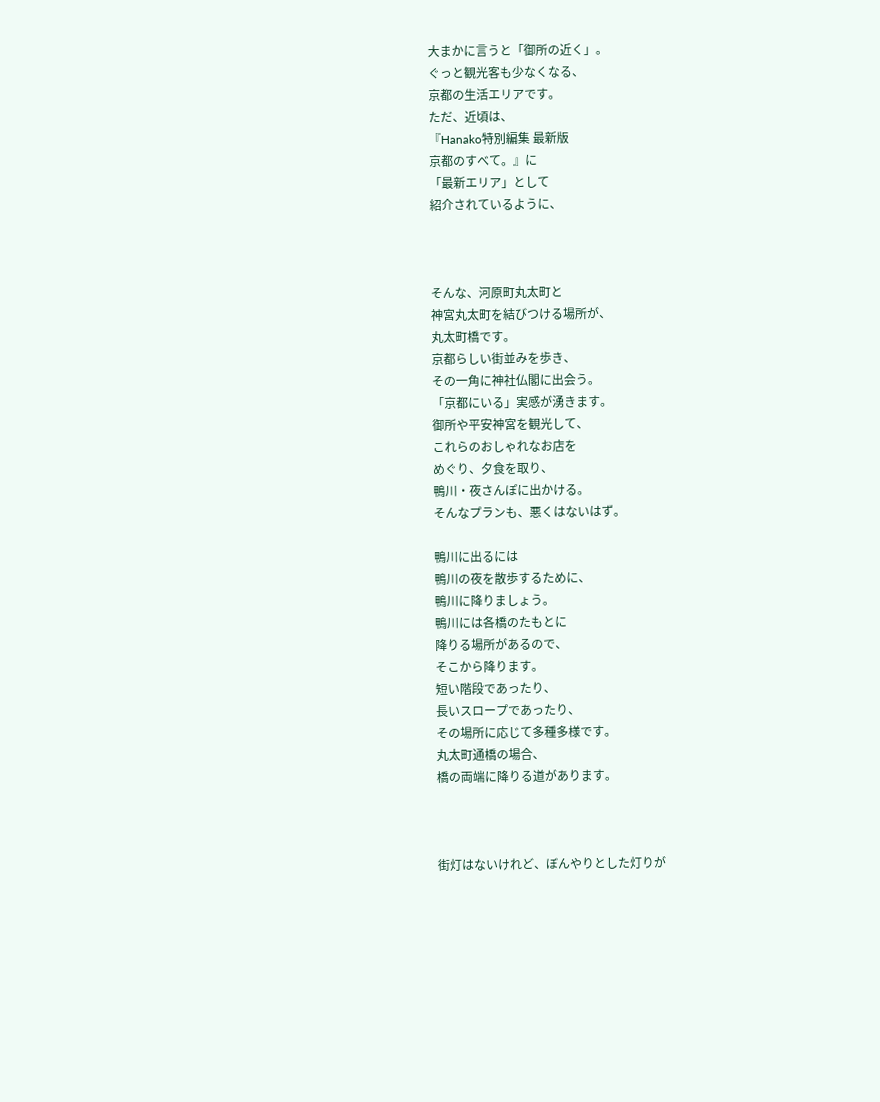大まかに言うと「御所の近く」。
ぐっと観光客も少なくなる、
京都の生活エリアです。
ただ、近頃は、
『Hanako特別編集 最新版
京都のすべて。』に
「最新エリア」として
紹介されているように、



そんな、河原町丸太町と
神宮丸太町を結びつける場所が、
丸太町橋です。
京都らしい街並みを歩き、
その一角に神社仏閣に出会う。
「京都にいる」実感が湧きます。
御所や平安神宮を観光して、
これらのおしゃれなお店を
めぐり、夕食を取り、
鴨川・夜さんぽに出かける。
そんなプランも、悪くはないはず。

鴨川に出るには
鴨川の夜を散歩するために、
鴨川に降りましょう。
鴨川には各橋のたもとに
降りる場所があるので、
そこから降ります。
短い階段であったり、
長いスロープであったり、
その場所に応じて多種多様です。
丸太町通橋の場合、
橋の両端に降りる道があります。



街灯はないけれど、ぼんやりとした灯りが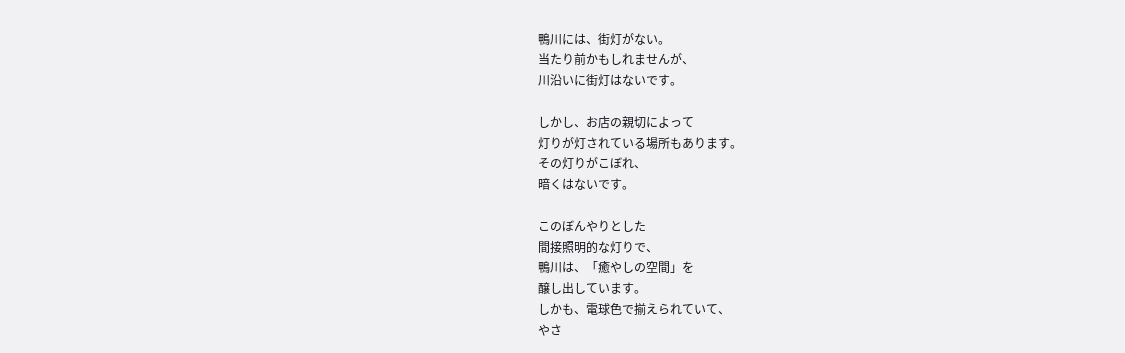鴨川には、街灯がない。
当たり前かもしれませんが、
川沿いに街灯はないです。

しかし、お店の親切によって
灯りが灯されている場所もあります。
その灯りがこぼれ、
暗くはないです。

このぼんやりとした
間接照明的な灯りで、
鴨川は、「癒やしの空間」を
醸し出しています。
しかも、電球色で揃えられていて、
やさ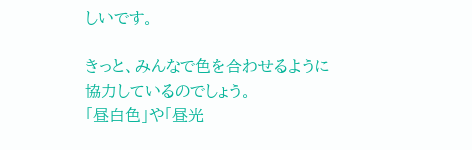しいです。

きっと、みんなで色を合わせるように
協力しているのでしょう。
「昼白色」や「昼光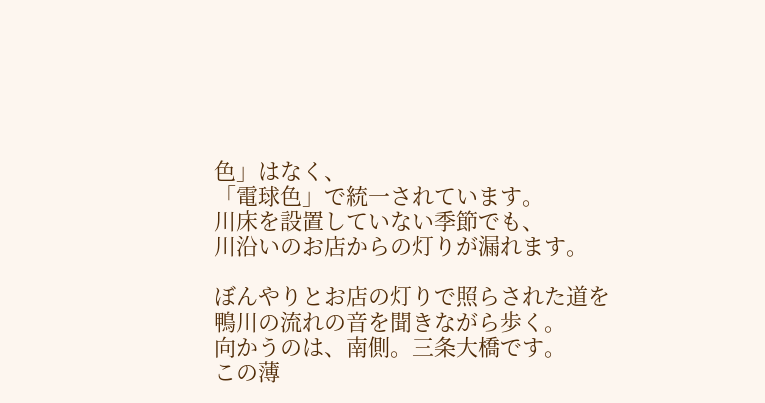色」はなく、
「電球色」で統一されています。
川床を設置していない季節でも、
川沿いのお店からの灯りが漏れます。

ぼんやりとお店の灯りで照らされた道を
鴨川の流れの音を聞きながら歩く。
向かうのは、南側。三条大橋です。
この薄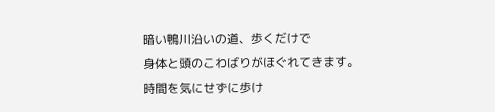暗い鴨川沿いの道、歩くだけで
身体と頭のこわばりがほぐれてきます。
時間を気にせずに歩け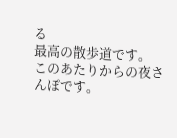る
最高の散歩道です。
このあたりからの夜さんぽです。